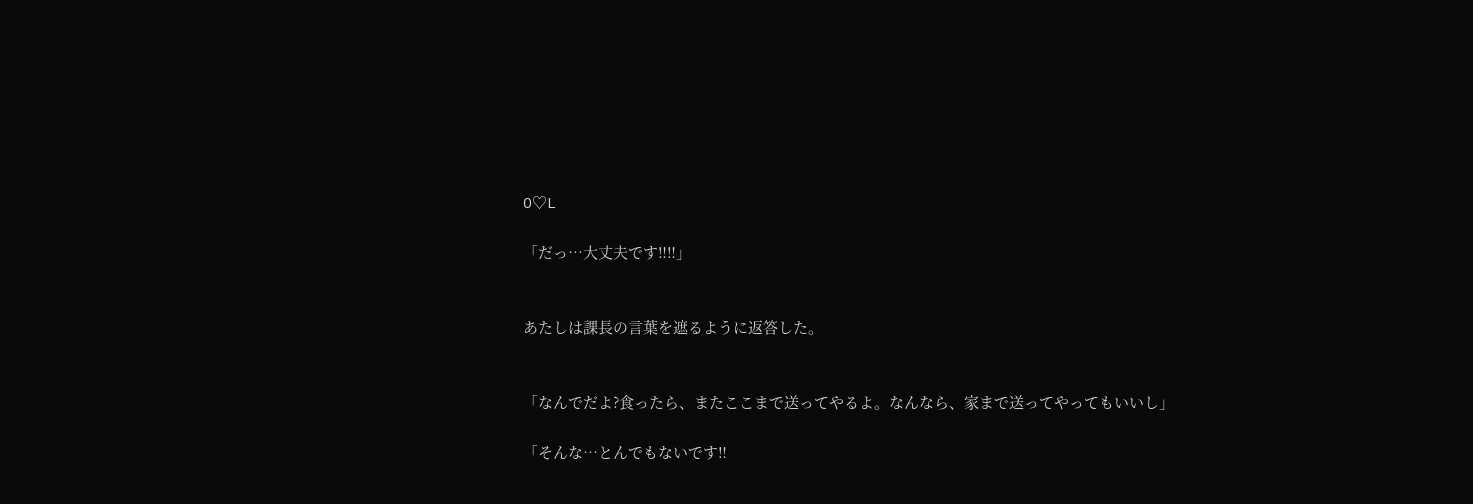O♡L

「だっ…大丈夫です‼‼」


あたしは課長の言葉を遮るように返答した。


「なんでだよ?食ったら、またここまで送ってやるよ。なんなら、家まで送ってやってもいいし」

「そんな…とんでもないです‼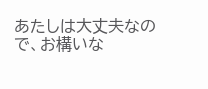あたしは大丈夫なので、お構いな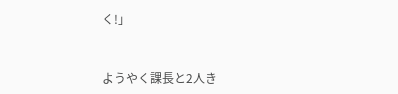く!」


ようやく課長と2人き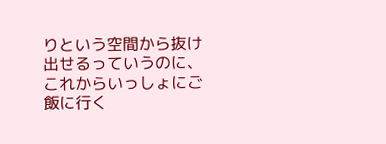りという空間から抜け出せるっていうのに、これからいっしょにご飯に行く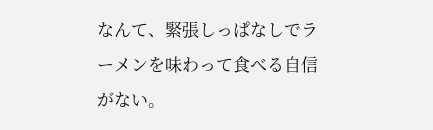なんて、緊張しっぱなしでラーメンを味わって食べる自信がない。